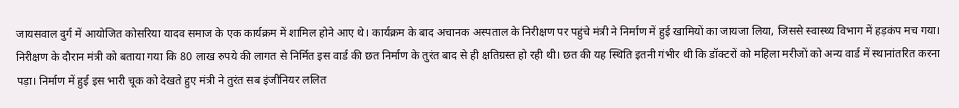जायसवाल दुर्ग में आयोजित कोसरिया यादव समाज के एक कार्यक्रम में शामिल होने आए थे। कार्यक्रम के बाद अचानक अस्पताल के निरीक्षण पर पहुंचे मंत्री ने निर्माण में हुई खामियों का जायजा लिया, जिससे स्वास्थ्य विभाग में हड़कंप मच गया।
निरीक्षण के दौरान मंत्री को बताया गया कि 80 लाख रुपये की लागत से निर्मित इस वार्ड की छत निर्माण के तुरंत बाद से ही क्षतिग्रस्त हो रही थी। छत की यह स्थिति इतनी गंभीर थी कि डॉक्टरों को महिला मरीजों को अन्य वार्ड में स्थानांतरित करना पड़ा। निर्माण में हुई इस भारी चूक को देखते हुए मंत्री ने तुरंत सब इंजीनियर ललित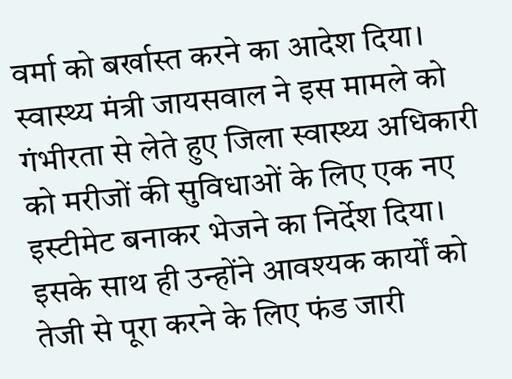वर्मा को बर्खास्त करने का आदेश दिया।
स्वास्थ्य मंत्री जायसवाल ने इस मामले को गंभीरता से लेते हुए जिला स्वास्थ्य अधिकारी को मरीजों की सुविधाओं के लिए एक नए इस्टीमेट बनाकर भेजने का निर्देश दिया। इसके साथ ही उन्होंने आवश्यक कार्यों को तेजी से पूरा करने के लिए फंड जारी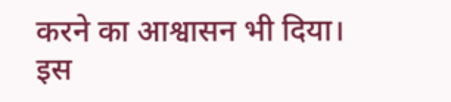करने का आश्वासन भी दिया। इस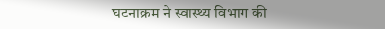घटनाक्रम ने स्वास्थ्य विभाग की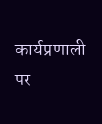कार्यप्रणाली पर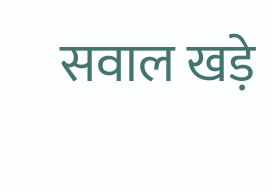सवाल खड़े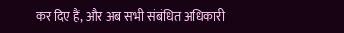कर दिए हैं, और अब सभी संबंधित अधिकारी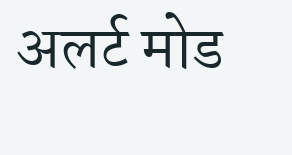अलर्ट मोड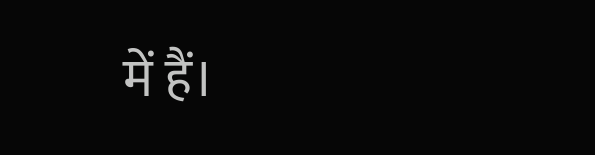में हैं।